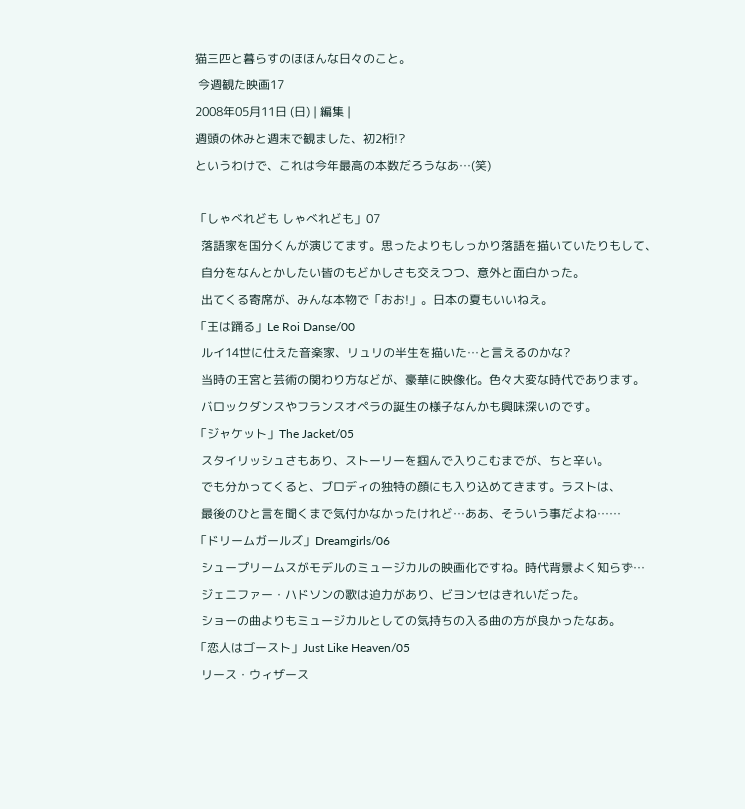猫三匹と暮らすのほほんな日々のこと。
 今週観た映画17
2008年05月11日 (日) | 編集 |
週頭の休みと週末で観ました、初2桁!?
というわけで、これは今年最高の本数だろうなあ…(笑)

「しゃべれども しゃべれども」07
  落語家を国分くんが演じてます。思ったよりもしっかり落語を描いていたりもして、
  自分をなんとかしたい皆のもどかしさも交えつつ、意外と面白かった。
  出てくる寄席が、みんな本物で「おお!」。日本の夏もいいねえ。
「王は踊る」Le Roi Danse/00
  ルイ14世に仕えた音楽家、リュリの半生を描いた…と言えるのかな?
  当時の王宮と芸術の関わり方などが、豪華に映像化。色々大変な時代であります。
  バロックダンスやフランスオペラの誕生の様子なんかも興味深いのです。
「ジャケット」The Jacket/05
  スタイリッシュさもあり、ストーリーを掴んで入りこむまでが、ちと辛い。
  でも分かってくると、ブロディの独特の顔にも入り込めてきます。ラストは、
  最後のひと言を聞くまで気付かなかったけれど…ああ、そういう事だよね……
「ドリームガールズ」Dreamgirls/06
  シュープリームスがモデルのミュージカルの映画化ですね。時代背景よく知らず…
  ジェニファー・ハドソンの歌は迫力があり、ビヨンセはきれいだった。
  ショーの曲よりもミュージカルとしての気持ちの入る曲の方が良かったなあ。
「恋人はゴースト」Just Like Heaven/05
  リース・ウィザース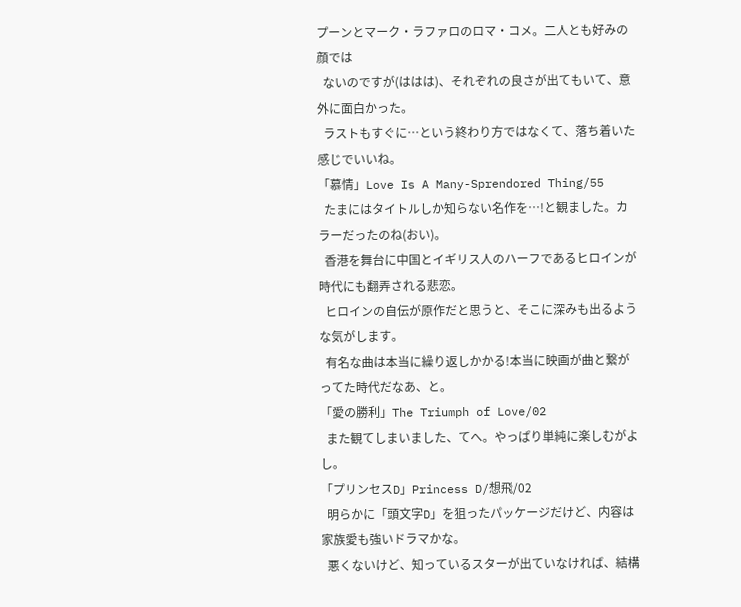プーンとマーク・ラファロのロマ・コメ。二人とも好みの顔では
  ないのですが(ははは)、それぞれの良さが出てもいて、意外に面白かった。
  ラストもすぐに…という終わり方ではなくて、落ち着いた感じでいいね。
「慕情」Love Is A Many-Sprendored Thing/55
  たまにはタイトルしか知らない名作を…!と観ました。カラーだったのね(おい)。
  香港を舞台に中国とイギリス人のハーフであるヒロインが時代にも翻弄される悲恋。
  ヒロインの自伝が原作だと思うと、そこに深みも出るような気がします。
  有名な曲は本当に繰り返しかかる!本当に映画が曲と繋がってた時代だなあ、と。
「愛の勝利」The Triumph of Love/02
  また観てしまいました、てへ。やっぱり単純に楽しむがよし。
「プリンセスD」Princess D/想飛/02
  明らかに「頭文字D」を狙ったパッケージだけど、内容は家族愛も強いドラマかな。
  悪くないけど、知っているスターが出ていなければ、結構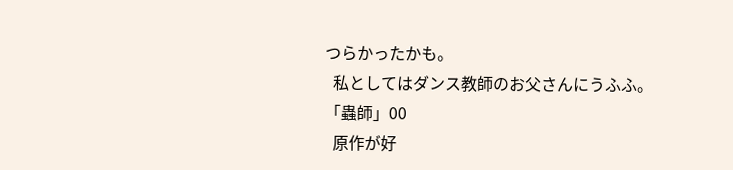つらかったかも。
  私としてはダンス教師のお父さんにうふふ。
「蟲師」00
  原作が好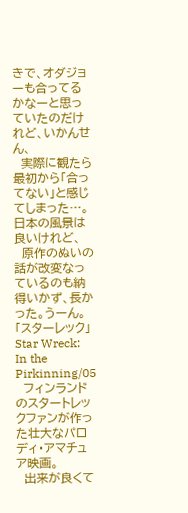きで、オダジョーも合ってるかなーと思っていたのだけれど、いかんせん、
  実際に観たら最初から「合ってない」と感じてしまった…。日本の風景は良いけれど、
  原作のぬいの話が改変なっているのも納得いかず、長かった。うーん。
「スターレック」Star Wreck: In the Pirkinning/05
  フィンランドのスタートレックファンが作った壮大なパロディ・アマチュア映画。
  出来が良くて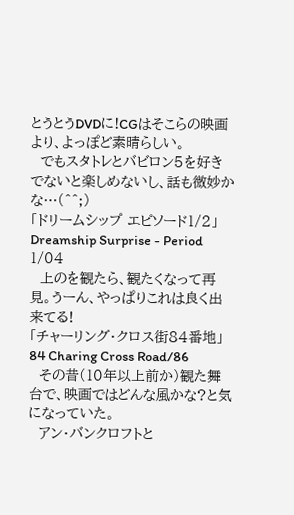とうとうDVDに!CGはそこらの映画より、よっぽど素晴らしい。
  でもスタトレとバビロン5を好きでないと楽しめないし、話も微妙かな…(^^;)
「ドリームシップ エピソード1/2」Dreamship Surprise - Period 1/04
  上のを観たら、観たくなって再見。うーん、やっぱりこれは良く出来てる!
「チャーリング・クロス街84番地」84 Charing Cross Road/86
  その昔(10年以上前か)観た舞台で、映画ではどんな風かな?と気になっていた。
  アン・バンクロフトと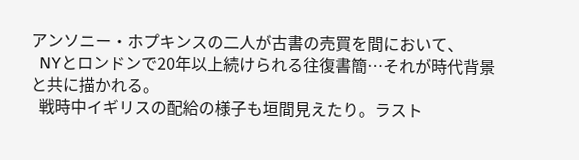アンソニー・ホプキンスの二人が古書の売買を間において、
  NYとロンドンで20年以上続けられる往復書簡…それが時代背景と共に描かれる。
  戦時中イギリスの配給の様子も垣間見えたり。ラスト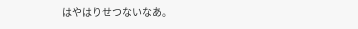はやはりせつないなあ。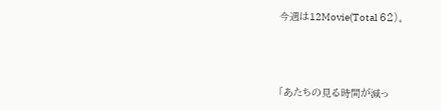今週は12Movie(Total 62)。



「あたちの見る時間が減っ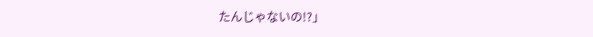たんじゃないの!?」